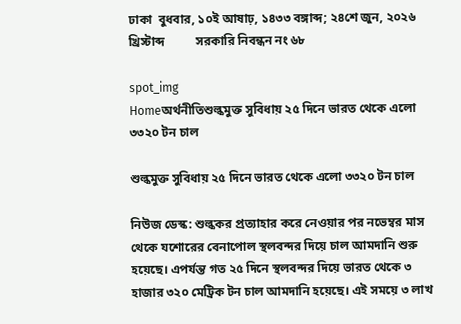ঢাকা  বুধবার, ১০ই আষাঢ়, ১৪৩৩ বঙ্গাব্দ; ২৪শে জুন, ২০২৬ খ্রিস্টাব্দ          সরকারি নিবন্ধন নং ৬৮

spot_img
Homeঅর্থনীতিশুল্কমুক্ত সুবিধায় ২৫ দিনে ভারত থেকে এলো ৩৩২০ টন চাল

শুল্কমুক্ত সুবিধায় ২৫ দিনে ভারত থেকে এলো ৩৩২০ টন চাল

নিউজ ডেস্ক: শুল্ককর প্রত্যাহার করে নেওয়ার পর নভেম্বর মাস থেকে যশোরের বেনাপোল স্থলবন্দর দিয়ে চাল আমদানি শুরু হয়েছে। এপর্যন্ত গত ২৫ দিনে স্থলবন্দর দিয়ে ভারত থেকে ৩ হাজার ৩২০ মেট্রিক টন চাল আমদানি হয়েছে। এই সময়ে ৩ লাখ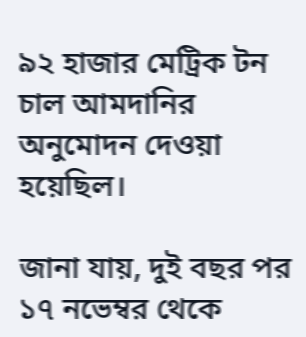৯২ হাজার মেট্রিক টন চাল আমদানির অনুমোদন দেওয়া হয়েছিল।

জানা যায়, দুই বছর পর ১৭ নভেম্বর থেকে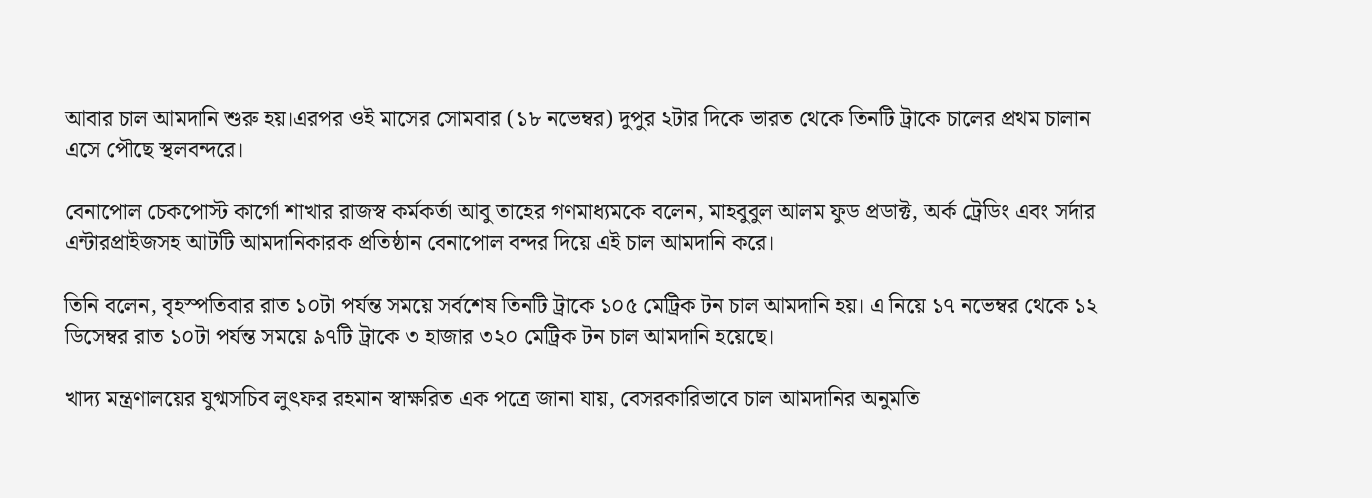আবার চাল আমদানি শুরু হয়।এরপর ওই মাসের সোমবার (১৮ নভেম্বর) দুপুর ২টার দিকে ভারত থেকে তিনটি ট্রাকে চালের প্রথম চালান এসে পৌছে স্থলবন্দরে।

বেনাপোল চেকপোস্ট কার্গো শাখার রাজস্ব কর্মকর্তা আবু তাহের গণমাধ্যমকে বলেন, মাহবুবুল আলম ফুড প্রডাক্ট, অর্ক ট্রেডিং এবং সর্দার এন্টারপ্রাইজসহ আটটি আমদানিকারক প্রতিষ্ঠান বেনাপোল বন্দর দিয়ে এই চাল আমদানি করে।

তিনি বলেন, বৃহস্পতিবার রাত ১০টা পর্যন্ত সময়ে সর্বশেষ তিনটি ট্রাকে ১০৫ মেট্রিক টন চাল আমদানি হয়। এ নিয়ে ১৭ নভেম্বর থেকে ১২ ডিসেম্বর রাত ১০টা পর্যন্ত সময়ে ৯৭টি ট্রাকে ৩ হাজার ৩২০ মেট্রিক টন চাল আমদানি হয়েছে।

খাদ্য মন্ত্রণালয়ের যুগ্মসচিব লুৎফর রহমান স্বাক্ষরিত এক পত্রে জানা যায়, বেসরকারিভাবে চাল আমদানির অনুমতি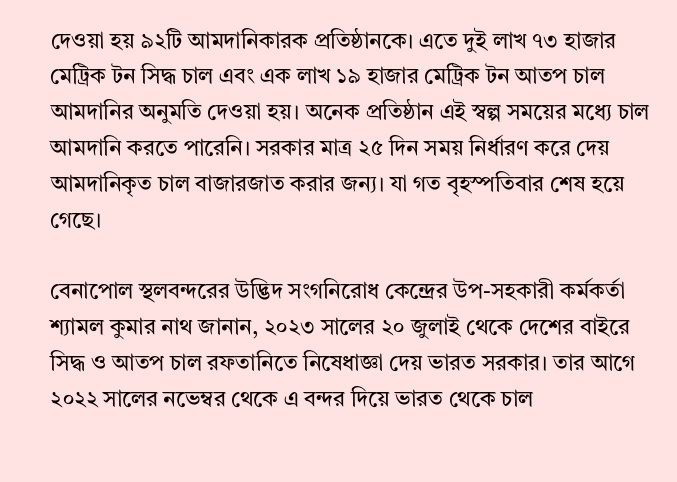দেওয়া হয় ৯২টি আমদানিকারক প্রতিষ্ঠানকে। এতে দুই লাখ ৭৩ হাজার মেট্রিক টন সিদ্ধ চাল এবং এক লাখ ১৯ হাজার মেট্রিক টন আতপ চাল আমদানির অনুমতি দেওয়া হয়। অনেক প্রতিষ্ঠান এই স্বল্প সময়ের মধ্যে চাল আমদানি করতে পারেনি। সরকার মাত্র ২৫ দিন সময় নির্ধারণ করে দেয় আমদানিকৃত চাল বাজারজাত করার জন্য। যা গত বৃহস্পতিবার শেষ হয়ে গেছে।

বেনাপোল স্থলবন্দরের উদ্ভিদ সংগনিরোধ কেন্দ্রের উপ-সহকারী কর্মকর্তা শ্যামল কুমার নাথ জানান, ২০২৩ সালের ২০ জুলাই থেকে দেশের বাইরে সিদ্ধ ও আতপ চাল রফতানিতে নিষেধাজ্ঞা দেয় ভারত সরকার। তার আগে ২০২২ সালের নভেম্বর থেকে এ বন্দর দিয়ে ভারত থেকে চাল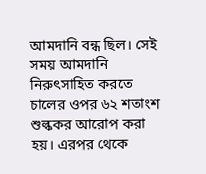আমদানি বন্ধ ছিল। সেই সময় আমদানি নিরুৎসাহিত করতে চালের ওপর ৬২ শতাংশ শুল্ককর আরোপ করা হয়। এরপর থেকে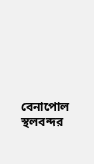বেনাপোল স্থলবন্দর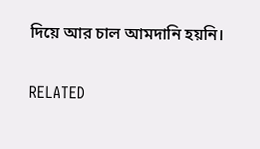দিয়ে আর চাল আমদানি হয়নি।

RELATED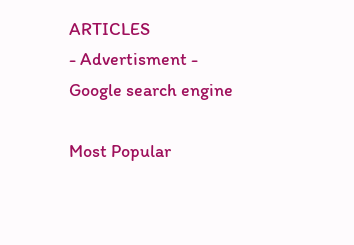ARTICLES
- Advertisment -
Google search engine

Most Popular